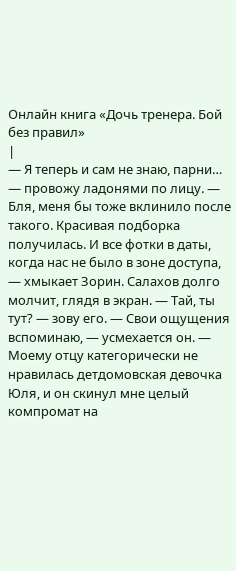Онлайн книга «Дочь тренера. Бой без правил»
|
— Я теперь и сам не знаю, парни… — провожу ладонями по лицу. — Бля, меня бы тоже вклинило после такого. Красивая подборка получилась. И все фотки в даты, когда нас не было в зоне доступа, — хмыкает Зорин. Салахов долго молчит, глядя в экран. — Тай, ты тут? — зову его. — Свои ощущения вспоминаю, — усмехается он. — Моему отцу категорически не нравилась детдомовская девочка Юля, и он скинул мне целый компромат на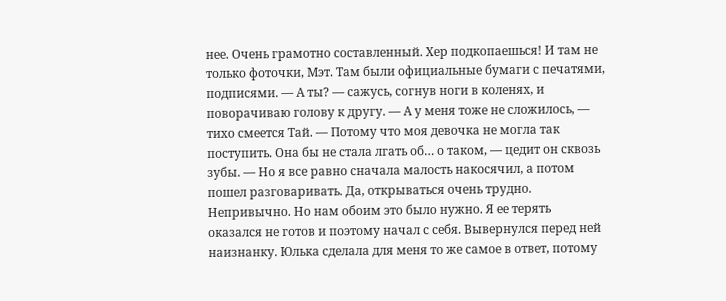нее. Очень грамотно составленный. Хер подкопаешься! И там не только фоточки, Мэт. Там были официальные бумаги с печатями, подписями. — А ты? — сажусь, согнув ноги в коленях, и поворачиваю голову к другу. — А у меня тоже не сложилось, — тихо смеется Тай. — Потому что моя девочка не могла так поступить. Она бы не стала лгать об… о таком, — цедит он сквозь зубы. — Но я все равно сначала малость накосячил, а потом пошел разговаривать. Да, открываться очень трудно. Непривычно. Но нам обоим это было нужно. Я ее терять оказался не готов и поэтому начал с себя. Вывернулся перед ней наизнанку. Юлька сделала для меня то же самое в ответ, потому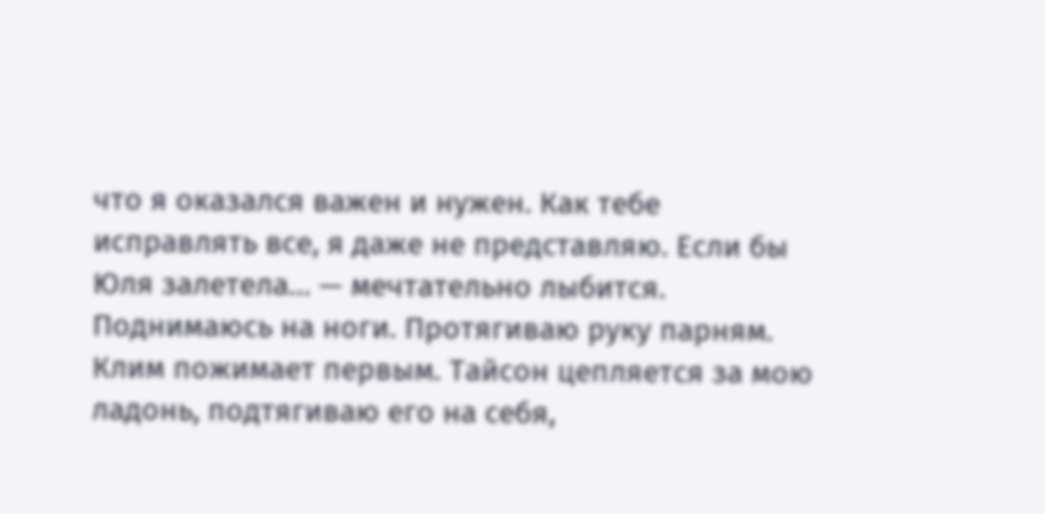что я оказался важен и нужен. Как тебе исправлять все, я даже не представляю. Если бы Юля залетела… — мечтательно лыбится. Поднимаюсь на ноги. Протягиваю руку парням. Клим пожимает первым. Тайсон цепляется за мою ладонь, подтягиваю его на себя,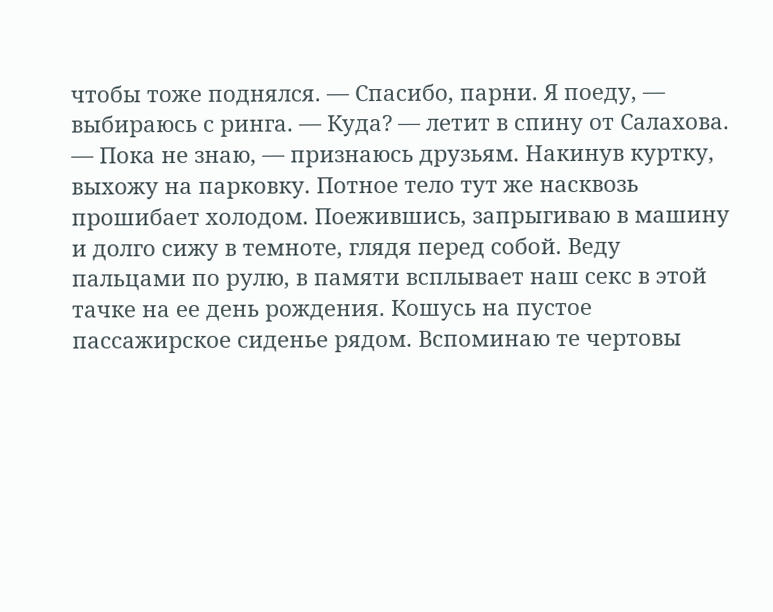чтобы тоже поднялся. — Спасибо, парни. Я поеду, — выбираюсь с ринга. — Куда? — летит в спину от Салахова. — Пока не знаю, — признаюсь друзьям. Накинув куртку, выхожу на парковку. Потное тело тут же насквозь прошибает холодом. Поежившись, запрыгиваю в машину и долго сижу в темноте, глядя перед собой. Веду пальцами по рулю, в памяти всплывает наш секс в этой тачке на ее день рождения. Кошусь на пустое пассажирское сиденье рядом. Вспоминаю те чертовы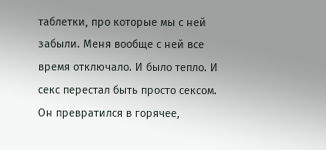таблетки, про которые мы с ней забыли. Меня вообще с ней все время отключало. И было тепло. И секс перестал быть просто сексом. Он превратился в горячее,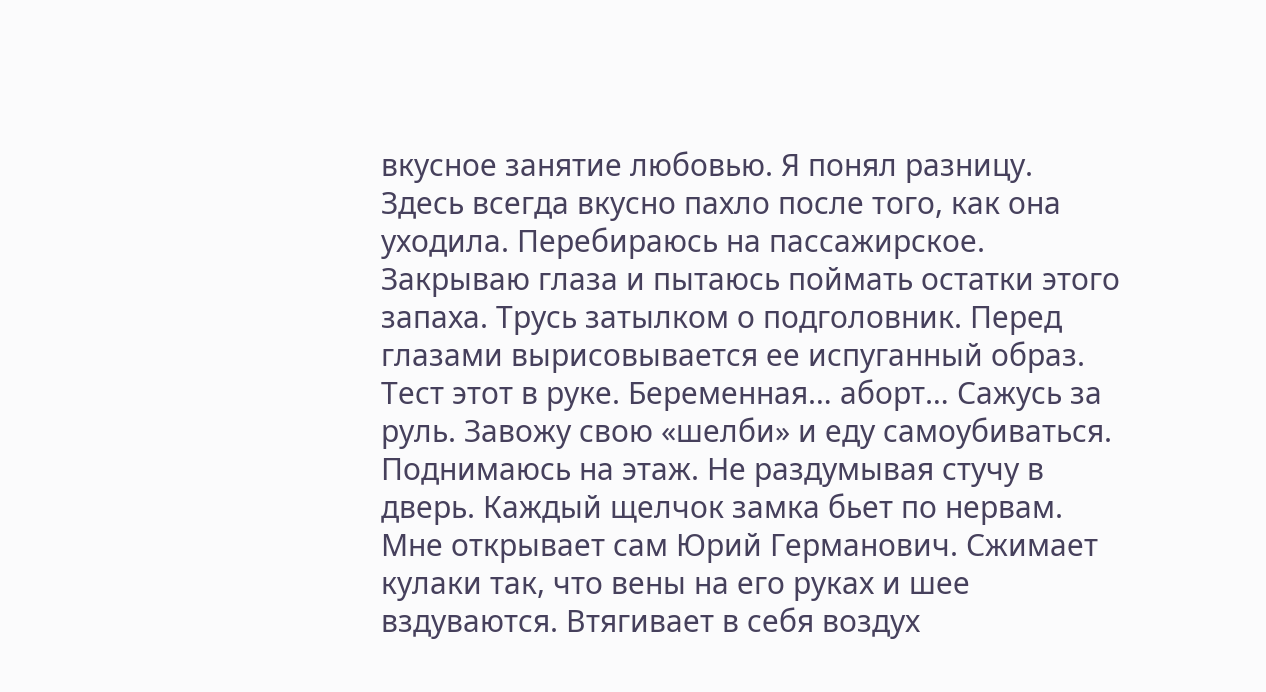вкусное занятие любовью. Я понял разницу. Здесь всегда вкусно пахло после того, как она уходила. Перебираюсь на пассажирское. Закрываю глаза и пытаюсь поймать остатки этого запаха. Трусь затылком о подголовник. Перед глазами вырисовывается ее испуганный образ. Тест этот в руке. Беременная… аборт… Сажусь за руль. Завожу свою «шелби» и еду самоубиваться. Поднимаюсь на этаж. Не раздумывая стучу в дверь. Каждый щелчок замка бьет по нервам. Мне открывает сам Юрий Германович. Сжимает кулаки так, что вены на его руках и шее вздуваются. Втягивает в себя воздух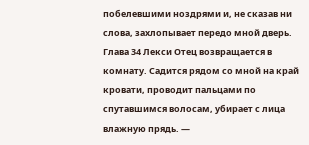побелевшими ноздрями и, не сказав ни слова, захлопывает передо мной дверь. Глава 34 Лекси Отец возвращается в комнату. Садится рядом со мной на край кровати, проводит пальцами по спутавшимся волосам, убирает с лица влажную прядь. —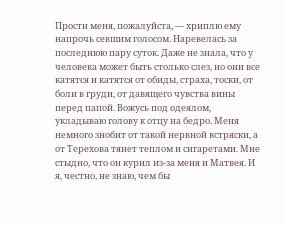Прости меня, пожалуйста, — хриплю ему напрочь севшим голосом. Наревелась за последнюю пару суток. Даже не знала, что у человека может быть столько слез, но они все катятся и катятся от обиды, страха, тоски, от боли в груди, от давящего чувства вины перед папой. Вожусь под одеялом, укладываю голову к отцу на бедро. Меня немного знобит от такой нервной встряски, а от Терехова тянет теплом и сигаретами. Мне стыдно, что он курил из-за меня и Матвея. И я, честно, не знаю, чем бы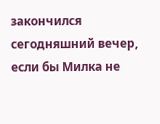закончился сегодняшний вечер, если бы Милка не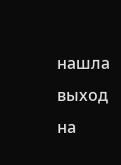нашла выход на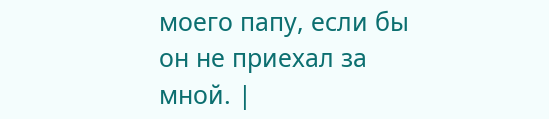моего папу, если бы он не приехал за мной. |